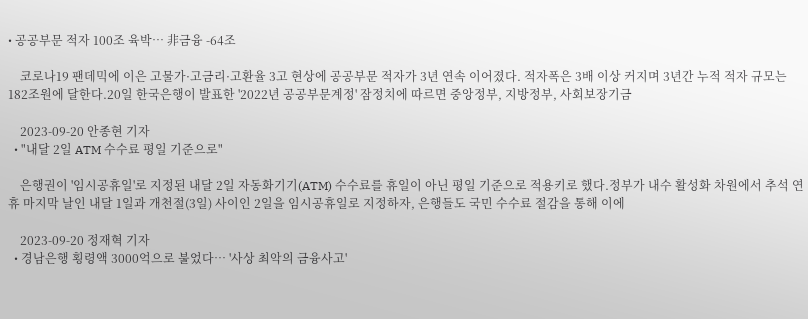• 공공부문 적자 100조 육박… 非금융 -64조

    코로나19 팬데믹에 이은 고물가·고금리·고환율 3고 현상에 공공부문 적자가 3년 연속 이어졌다. 적자폭은 3배 이상 커지며 3년간 누적 적자 규모는 182조원에 달한다.20일 한국은행이 발표한 '2022년 공공부문계정' 잠정치에 따르면 중앙정부, 지방정부, 사회보장기금

    2023-09-20 안종현 기자
  • "내달 2일 ATM 수수료 평일 기준으로"

    은행권이 '임시공휴일'로 지정된 내달 2일 자동화기기(ATM) 수수료를 휴일이 아닌 평일 기준으로 적용키로 했다.정부가 내수 활성화 차원에서 추석 연휴 마지막 날인 내달 1일과 개천절(3일) 사이인 2일을 임시공휴일로 지정하자, 은행들도 국민 수수료 절감을 통해 이에

    2023-09-20 정재혁 기자
  • 경남은행 횡령액 3000억으로 불었다… '사상 최악의 금융사고'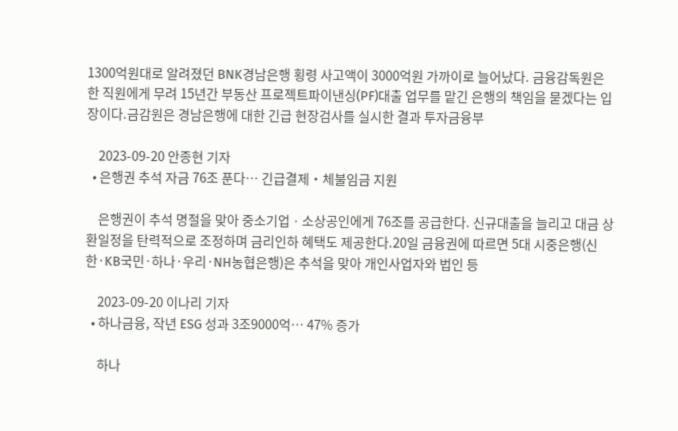1300억원대로 알려졌던 BNK경남은행 횡령 사고액이 3000억원 가까이로 늘어났다. 금융감독원은 한 직원에게 무려 15년간 부동산 프로젝트파이낸싱(PF)대출 업무를 맡긴 은행의 책임을 묻겠다는 입장이다.금감원은 경남은행에 대한 긴급 현장검사를 실시한 결과 투자금융부

    2023-09-20 안종현 기자
  • 은행권 추석 자금 76조 푼다… 긴급결제‧체불임금 지원

    은행권이 추석 명절을 맞아 중소기업ㆍ소상공인에게 76조를 공급한다. 신규대출을 늘리고 대금 상환일정을 탄력적으로 조정하며 금리인하 혜택도 제공한다.20일 금융권에 따르면 5대 시중은행(신한·KB국민·하나·우리·NH농협은행)은 추석을 맞아 개인사업자와 법인 등

    2023-09-20 이나리 기자
  • 하나금융, 작년 ESG 성과 3조9000억… 47% 증가

    하나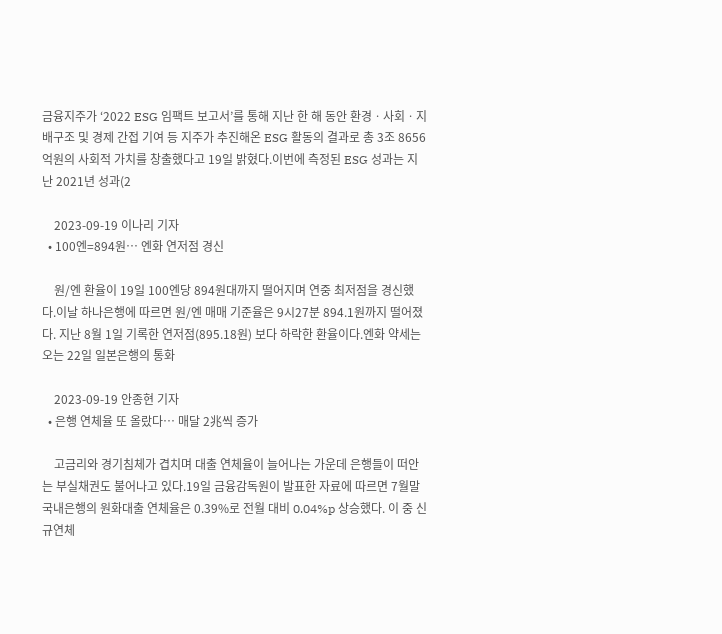금융지주가 ‘2022 ESG 임팩트 보고서’를 통해 지난 한 해 동안 환경ㆍ사회ㆍ지배구조 및 경제 간접 기여 등 지주가 추진해온 ESG 활동의 결과로 총 3조 8656억원의 사회적 가치를 창출했다고 19일 밝혔다.이번에 측정된 ESG 성과는 지난 2021년 성과(2

    2023-09-19 이나리 기자
  • 100엔=894원… 엔화 연저점 경신

    원/엔 환율이 19일 100엔당 894원대까지 떨어지며 연중 최저점을 경신했다.이날 하나은행에 따르면 원/엔 매매 기준율은 9시27분 894.1원까지 떨어졌다. 지난 8월 1일 기록한 연저점(895.18원) 보다 하락한 환율이다.엔화 약세는 오는 22일 일본은행의 통화

    2023-09-19 안종현 기자
  • 은행 연체율 또 올랐다… 매달 2兆씩 증가

    고금리와 경기침체가 겹치며 대출 연체율이 늘어나는 가운데 은행들이 떠안는 부실채권도 불어나고 있다.19일 금융감독원이 발표한 자료에 따르면 7월말 국내은행의 원화대출 연체율은 0.39%로 전월 대비 0.04%p 상승했다. 이 중 신규연체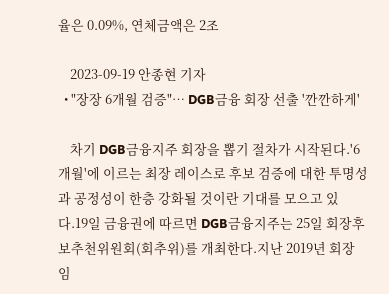율은 0.09%, 연체금액은 2조

    2023-09-19 안종현 기자
  • "장장 6개월 검증"… DGB금융 회장 선출 '깐깐하게'

    차기 DGB금융지주 회장을 뽑기 절차가 시작된다.'6개월'에 이르는 최장 레이스로 후보 검증에 대한 투명성과 공정성이 한층 강화될 것이란 기대를 모으고 있다.19일 금융권에 따르면 DGB금융지주는 25일 회장후보추천위원회(회추위)를 개최한다.지난 2019년 회장 임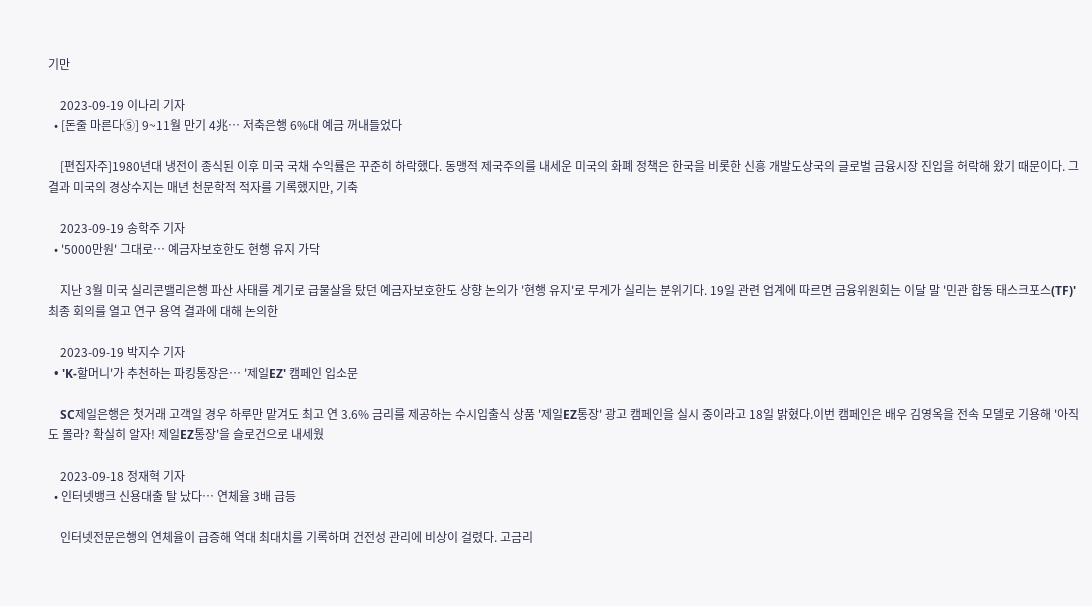기만

    2023-09-19 이나리 기자
  • [돈줄 마른다⑤] 9~11월 만기 4兆… 저축은행 6%대 예금 꺼내들었다

    [편집자주]1980년대 냉전이 종식된 이후 미국 국채 수익률은 꾸준히 하락했다. 동맹적 제국주의를 내세운 미국의 화폐 정책은 한국을 비롯한 신흥 개발도상국의 글로벌 금융시장 진입을 허락해 왔기 때문이다. 그 결과 미국의 경상수지는 매년 천문학적 적자를 기록했지만, 기축

    2023-09-19 송학주 기자
  • '5000만원' 그대로… 예금자보호한도 현행 유지 가닥

    지난 3월 미국 실리콘밸리은행 파산 사태를 계기로 급물살을 탔던 예금자보호한도 상향 논의가 '현행 유지'로 무게가 실리는 분위기다. 19일 관련 업계에 따르면 금융위원회는 이달 말 '민관 합동 태스크포스(TF)' 최종 회의를 열고 연구 용역 결과에 대해 논의한

    2023-09-19 박지수 기자
  • 'K-할머니'가 추천하는 파킹통장은… '제일EZ' 캠페인 입소문

    SC제일은행은 첫거래 고객일 경우 하루만 맡겨도 최고 연 3.6% 금리를 제공하는 수시입출식 상품 '제일EZ통장' 광고 캠페인을 실시 중이라고 18일 밝혔다.이번 캠페인은 배우 김영옥을 전속 모델로 기용해 '아직도 몰라? 확실히 알자! 제일EZ통장'을 슬로건으로 내세웠

    2023-09-18 정재혁 기자
  • 인터넷뱅크 신용대출 탈 났다… 연체율 3배 급등

    인터넷전문은행의 연체율이 급증해 역대 최대치를 기록하며 건전성 관리에 비상이 걸렸다. 고금리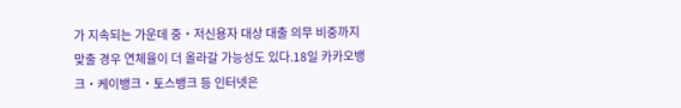가 지속되는 가운데 중‧저신용자 대상 대출 의무 비중까지 맞출 경우 연체율이 더 올라갈 가능성도 있다.18일 카카오뱅크‧케이뱅크‧토스뱅크 등 인터넷은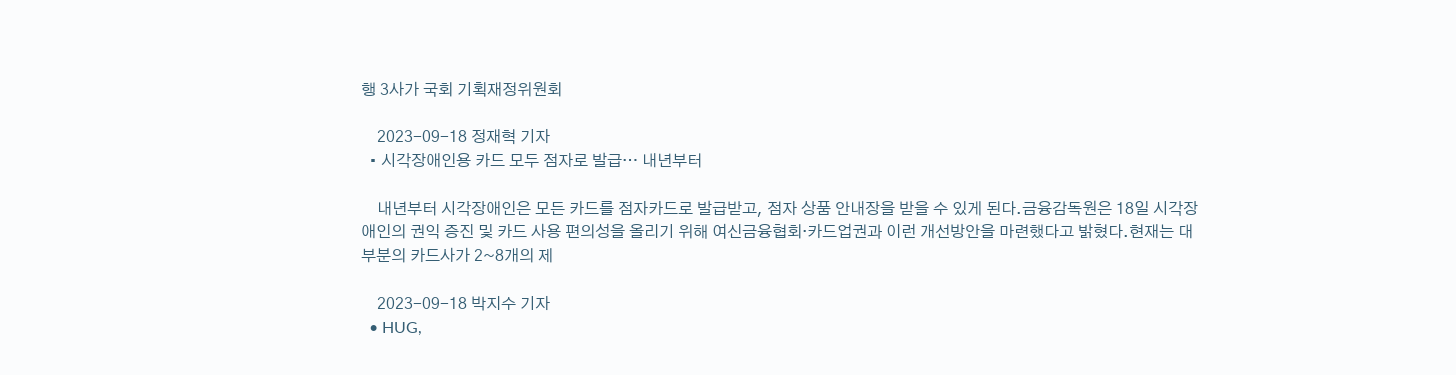행 3사가 국회 기획재정위원회

    2023-09-18 정재혁 기자
  • 시각장애인용 카드 모두 점자로 발급… 내년부터

    내년부터 시각장애인은 모든 카드를 점자카드로 발급받고, 점자 상품 안내장을 받을 수 있게 된다.금융감독원은 18일 시각장애인의 권익 증진 및 카드 사용 편의성을 올리기 위해 여신금융협회·카드업권과 이런 개선방안을 마련했다고 밝혔다.현재는 대부분의 카드사가 2~8개의 제

    2023-09-18 박지수 기자
  • HUG,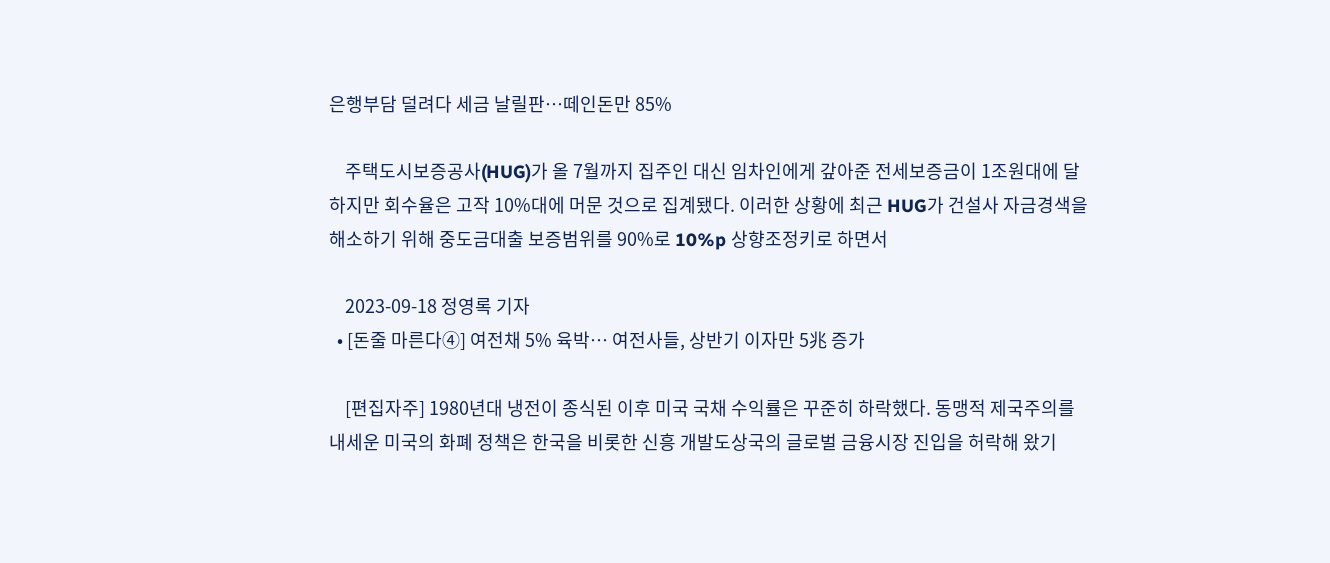은행부담 덜려다 세금 날릴판…떼인돈만 85%

    주택도시보증공사(HUG)가 올 7월까지 집주인 대신 임차인에게 갚아준 전세보증금이 1조원대에 달하지만 회수율은 고작 10%대에 머문 것으로 집계됐다. 이러한 상황에 최근 HUG가 건설사 자금경색을 해소하기 위해 중도금대출 보증범위를 90%로 10%p 상향조정키로 하면서

    2023-09-18 정영록 기자
  • [돈줄 마른다④] 여전채 5% 육박… 여전사들, 상반기 이자만 5兆 증가

    [편집자주] 1980년대 냉전이 종식된 이후 미국 국채 수익률은 꾸준히 하락했다. 동맹적 제국주의를 내세운 미국의 화폐 정책은 한국을 비롯한 신흥 개발도상국의 글로벌 금융시장 진입을 허락해 왔기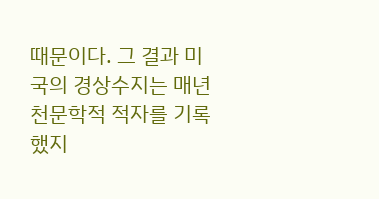때문이다. 그 결과 미국의 경상수지는 매년 천문학적 적자를 기록했지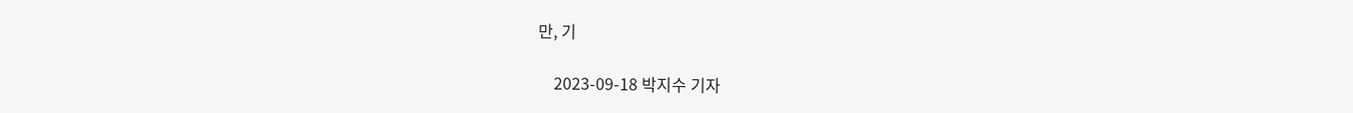만, 기

    2023-09-18 박지수 기자